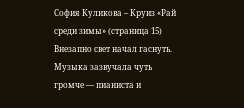София Куликова – Круиз «Рай среди зимы» (страница 15)
Внезапно свет начал гаснуть. Музыка зазвучала чуть громче ― пианиста и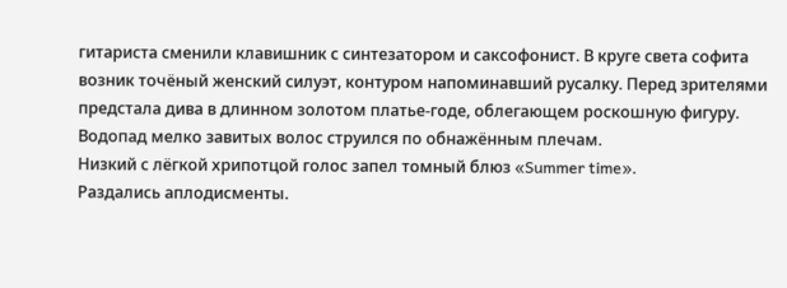гитариста сменили клавишник с синтезатором и саксофонист. В круге света софита возник точёный женский силуэт, контуром напоминавший русалку. Перед зрителями предстала дива в длинном золотом платье-годе, облегающем роскошную фигуру. Водопад мелко завитых волос струился по обнажённым плечам.
Низкий с лёгкой хрипотцой голос запел томный блюз «Summer time».
Раздались аплодисменты.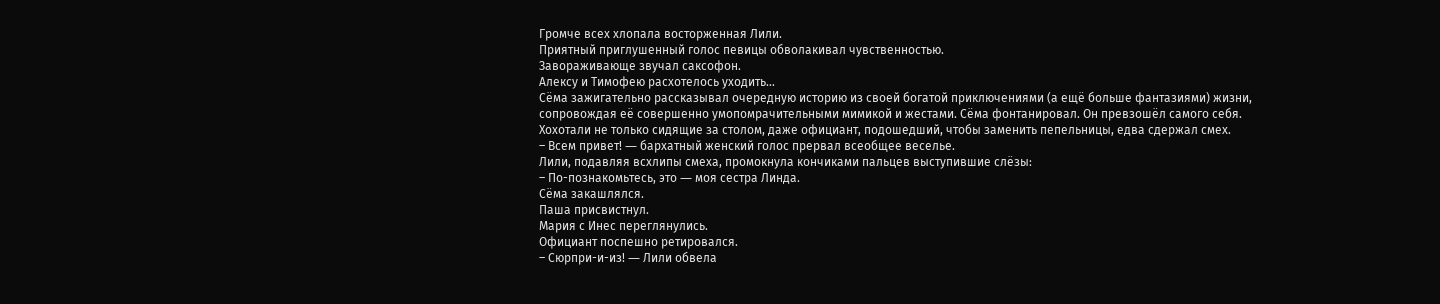Громче всех хлопала восторженная Лили.
Приятный приглушенный голос певицы обволакивал чувственностью.
Завораживающе звучал саксофон.
Алексу и Тимофею расхотелось уходить…
Сёма зажигательно рассказывал очередную историю из своей богатой приключениями (а ещё больше фантазиями) жизни, сопровождая её совершенно умопомрачительными мимикой и жестами. Сёма фонтанировал. Он превзошёл самого себя.
Хохотали не только сидящие за столом, даже официант, подошедший, чтобы заменить пепельницы, едва сдержал смех.
– Всем привет! ― бархатный женский голос прервал всеобщее веселье.
Лили, подавляя всхлипы смеха, промокнула кончиками пальцев выступившие слёзы:
– По-познакомьтесь, это ― моя сестра Линда.
Сёма закашлялся.
Паша присвистнул.
Мария с Инес переглянулись.
Официант поспешно ретировался.
– Сюрпри-и-из! ― Лили обвела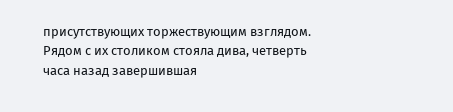присутствующих торжествующим взглядом.
Рядом с их столиком стояла дива, четверть часа назад завершившая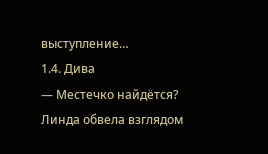выступление…
1.4. Дива
― Местечко найдётся?
Линда обвела взглядом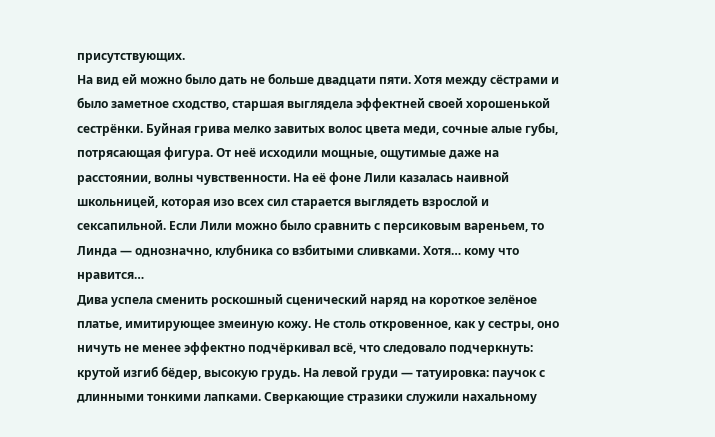присутствующих.
На вид ей можно было дать не больше двадцати пяти. Хотя между сёстрами и было заметное сходство, старшая выглядела эффектней своей хорошенькой сестрёнки. Буйная грива мелко завитых волос цвета меди, сочные алые губы, потрясающая фигура. От неё исходили мощные, ощутимые даже на расстоянии, волны чувственности. На её фоне Лили казалась наивной школьницей, которая изо всех сил старается выглядеть взрослой и сексапильной. Если Лили можно было сравнить с персиковым вареньем, то Линда ― однозначно, клубника со взбитыми сливками. Хотя… кому что нравится…
Дива успела сменить роскошный сценический наряд на короткое зелёное платье, имитирующее змеиную кожу. Не столь откровенное, как у сестры, оно ничуть не менее эффектно подчёркивал всё, что следовало подчеркнуть: крутой изгиб бёдер, высокую грудь. На левой груди ― татуировка: паучок с длинными тонкими лапками. Сверкающие стразики служили нахальному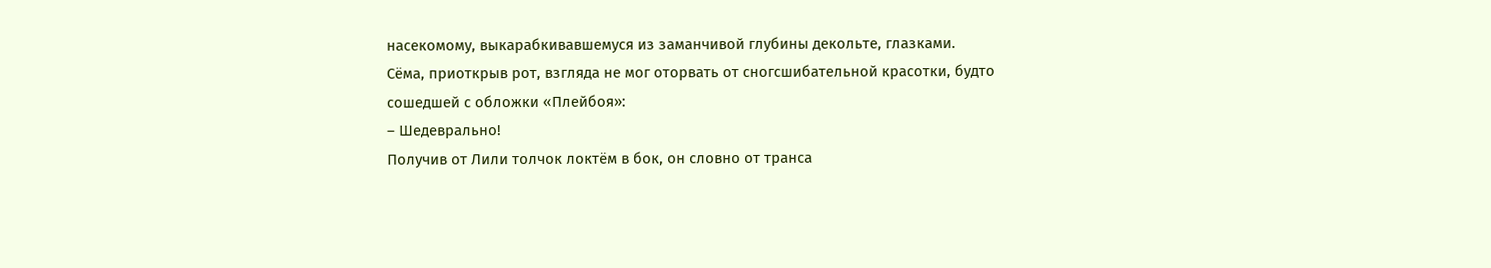насекомому, выкарабкивавшемуся из заманчивой глубины декольте, глазками.
Сёма, приоткрыв рот, взгляда не мог оторвать от сногсшибательной красотки, будто сошедшей с обложки «Плейбоя»:
– Шедеврально!
Получив от Лили толчок локтём в бок, он словно от транса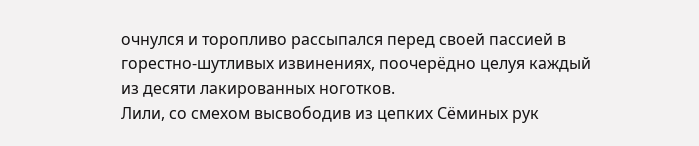очнулся и торопливо рассыпался перед своей пассией в горестно-шутливых извинениях, поочерёдно целуя каждый из десяти лакированных ноготков.
Лили, со смехом высвободив из цепких Сёминых рук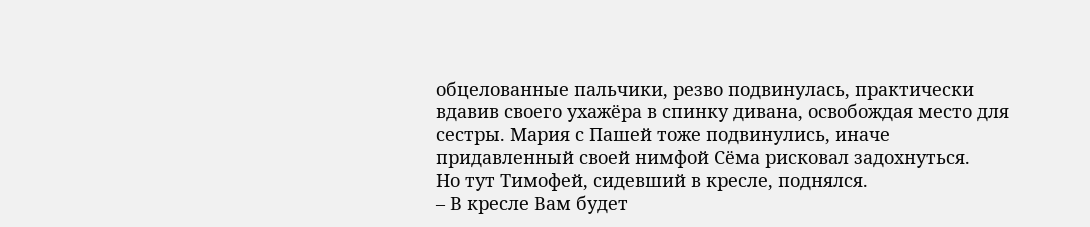обцелованные пальчики, резво подвинулась, практически вдавив своего ухажёра в спинку дивана, освобождая место для сестры. Мария с Пашей тоже подвинулись, иначе придавленный своей нимфой Сёма рисковал задохнуться.
Но тут Тимофей, сидевший в кресле, поднялся.
– В кресле Вам будет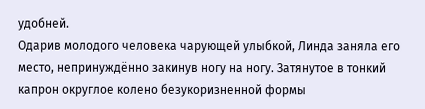удобней.
Одарив молодого человека чарующей улыбкой, Линда заняла его место, непринуждённо закинув ногу на ногу. Затянутое в тонкий капрон округлое колено безукоризненной формы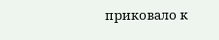приковало к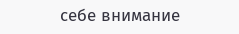себе внимание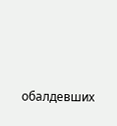обалдевших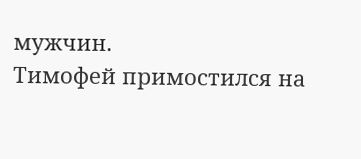мужчин.
Тимофей примостился на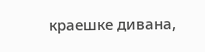краешке дивана,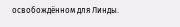освобождённом для Линды.